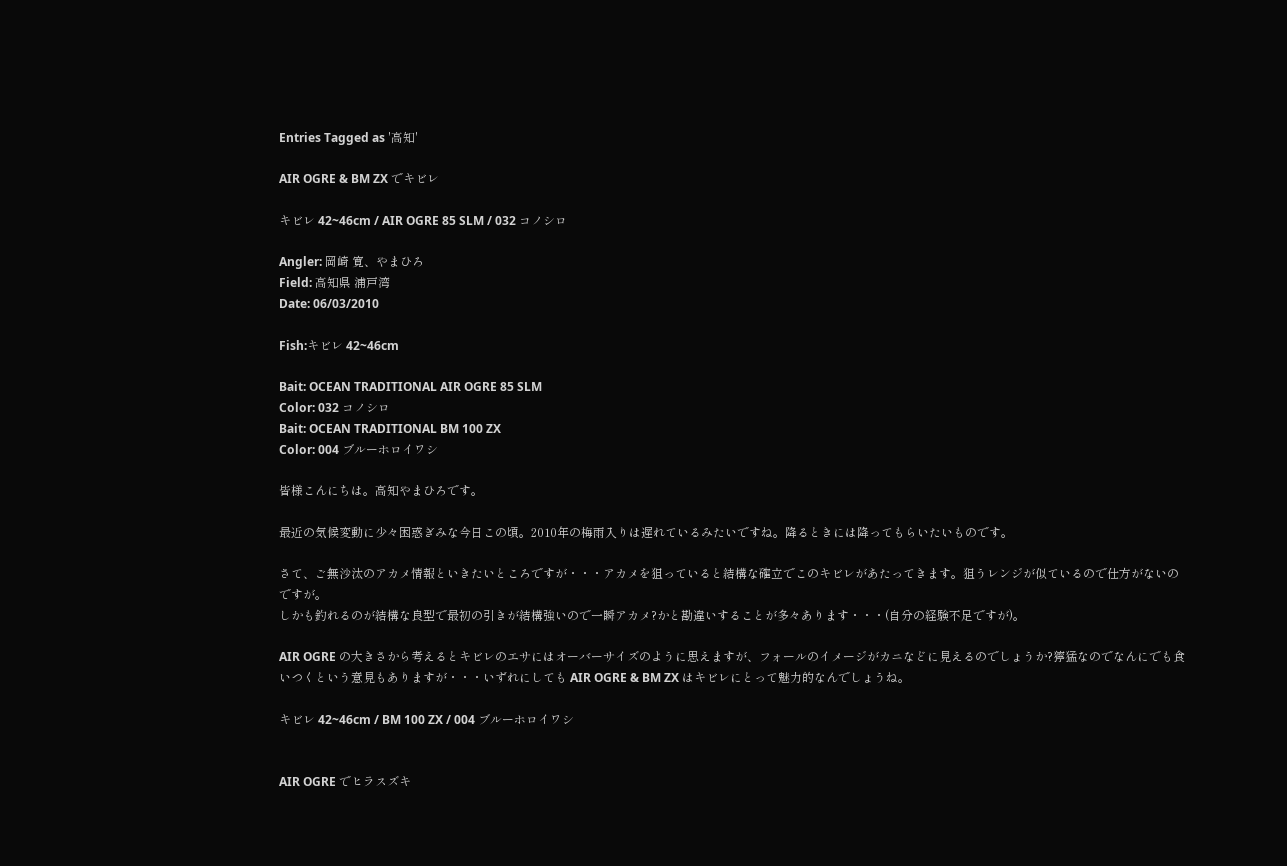Entries Tagged as '高知'

AIR OGRE & BM ZX でキビレ

キビレ 42~46cm / AIR OGRE 85 SLM / 032 コノシロ

Angler: 岡崎 寛、やまひろ
Field: 高知県 浦戸湾
Date: 06/03/2010

Fish:キビレ 42~46cm

Bait: OCEAN TRADITIONAL AIR OGRE 85 SLM
Color: 032 コノシロ
Bait: OCEAN TRADITIONAL BM 100 ZX
Color: 004 ブルーホロイワシ

皆様こんにちは。高知やまひろです。

最近の気候変動に少々困惑ぎみな今日この頃。2010年の梅雨入りは遅れているみたいですね。降るときには降ってもらいたいものです。

さて、ご無沙汰のアカメ情報といきたいところですが・・・アカメを狙っていると結構な確立でこのキビレがあたってきます。狙うレンジが似ているので仕方がないのですが。
しかも釣れるのが結構な良型で最初の引きが結構強いので一瞬アカメ?かと勘違いすることが多々あります・・・(自分の経験不足ですが)。

AIR OGRE の大きさから考えるとキビレのエサにはオーバーサイズのように思えますが、フォールのイメージがカニなどに見えるのでしょうか?獰猛なのでなんにでも食いつくという意見もありますが・・・いずれにしても AIR OGRE & BM ZX はキビレにとって魅力的なんでしょうね。

キビレ 42~46cm / BM 100 ZX / 004 ブルーホロイワシ


AIR OGRE でヒラスズキ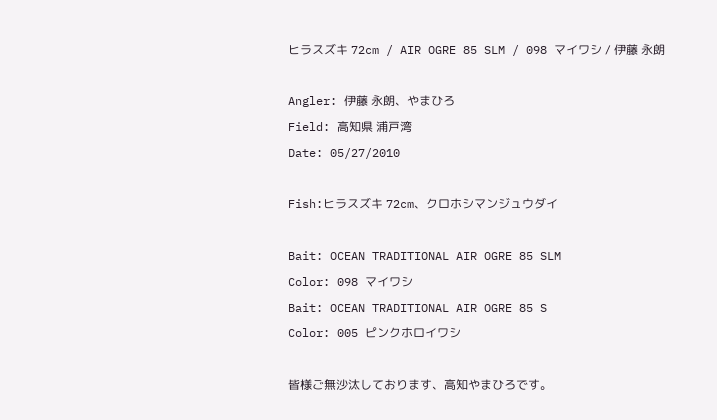ヒラスズキ 72cm / AIR OGRE 85 SLM / 098 マイワシ / 伊藤 永朗

Angler: 伊藤 永朗、やまひろ
Field: 高知県 浦戸湾
Date: 05/27/2010

Fish:ヒラスズキ 72cm、クロホシマンジュウダイ

Bait: OCEAN TRADITIONAL AIR OGRE 85 SLM
Color: 098 マイワシ
Bait: OCEAN TRADITIONAL AIR OGRE 85 S
Color: 005 ピンクホロイワシ

皆様ご無沙汰しております、高知やまひろです。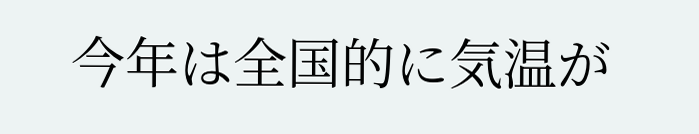今年は全国的に気温が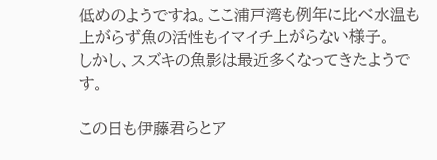低めのようですね。ここ浦戸湾も例年に比べ水温も上がらず魚の活性もイマイチ上がらない様子。
しかし、スズキの魚影は最近多くなってきたようです。

この日も伊藤君らとア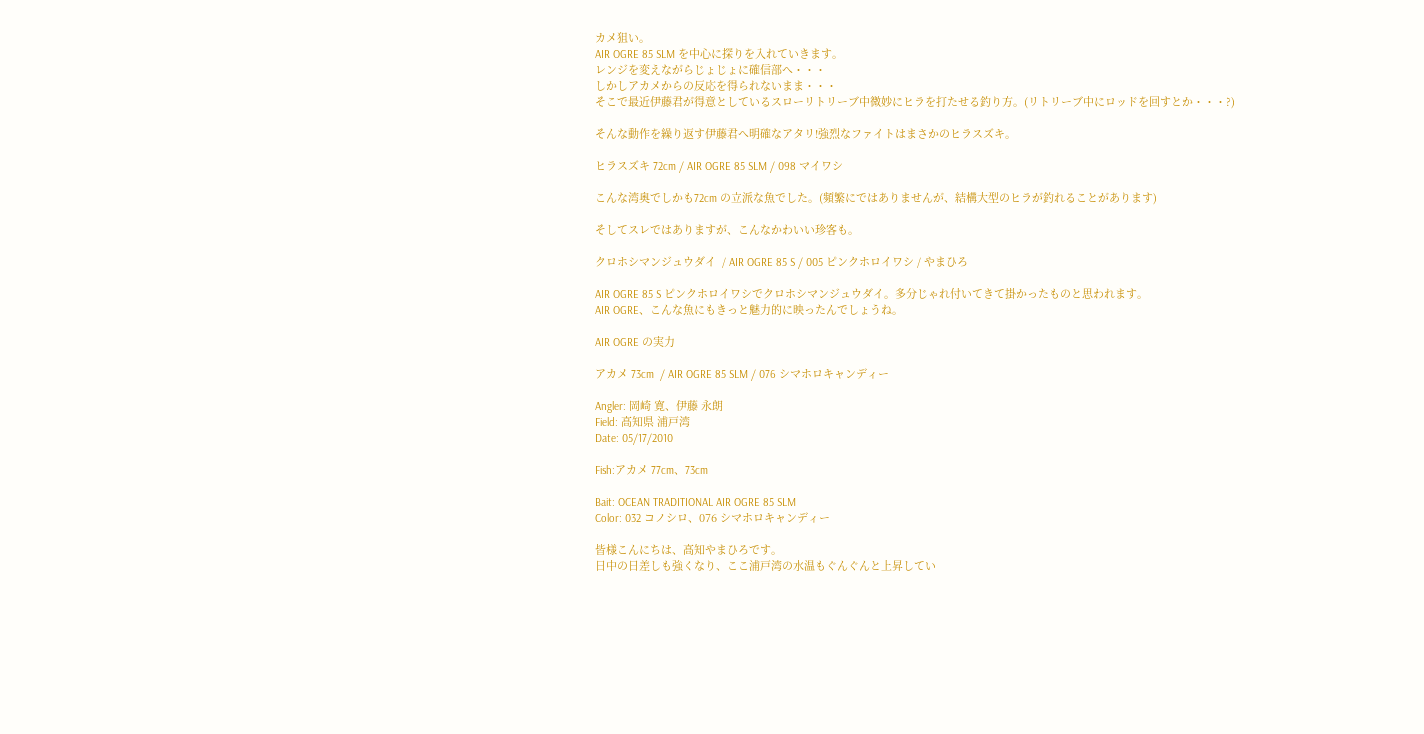カメ狙い。
AIR OGRE 85 SLM を中心に探りを入れていきます。
レンジを変えながらじょじょに確信部へ・・・
しかしアカメからの反応を得られないまま・・・
そこで最近伊藤君が得意としているスローリトリーブ中微妙にヒラを打たせる釣り方。(リトリーブ中にロッドを回すとか・・・?)

そんな動作を繰り返す伊藤君へ明確なアタリ!強烈なファイトはまさかのヒラスズキ。

ヒラスズキ 72cm / AIR OGRE 85 SLM / 098 マイワシ

こんな湾奥でしかも72cm の立派な魚でした。(頻繁にではありませんが、結構大型のヒラが釣れることがあります)

そしてスレではありますが、こんなかわいい珍客も。

クロホシマンジュウダイ  / AIR OGRE 85 S / 005 ピンクホロイワシ / やまひろ

AIR OGRE 85 S ピンクホロイワシでクロホシマンジュウダイ。多分じゃれ付いてきて掛かったものと思われます。
AIR OGRE、こんな魚にもきっと魅力的に映ったんでしょうね。

AIR OGRE の実力

アカメ 73cm  / AIR OGRE 85 SLM / 076 シマホロキャンディー

Angler: 岡崎 寛、伊藤 永朗
Field: 高知県 浦戸湾
Date: 05/17/2010

Fish:アカメ 77cm、73cm

Bait: OCEAN TRADITIONAL AIR OGRE 85 SLM
Color: 032 コノシロ、076 シマホロキャンディー

皆様こんにちは、高知やまひろです。
日中の日差しも強くなり、ここ浦戸湾の水温もぐんぐんと上昇してい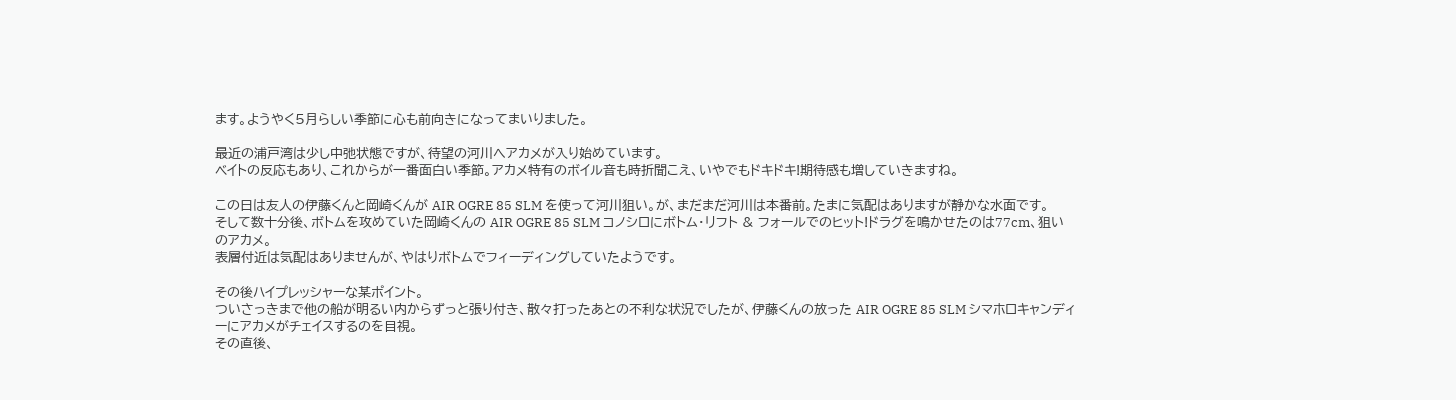ます。ようやく5月らしい季節に心も前向きになってまいりました。

最近の浦戸湾は少し中弛状態ですが、待望の河川へアカメが入り始めています。
ベイトの反応もあり、これからが一番面白い季節。アカメ特有のボイル音も時折聞こえ、いやでもドキドキ!期待感も増していきますね。

この日は友人の伊藤くんと岡崎くんが AIR OGRE 85 SLM を使って河川狙い。が、まだまだ河川は本番前。たまに気配はありますが静かな水面です。
そして数十分後、ボトムを攻めていた岡崎くんの AIR OGRE 85 SLM コノシロにボトム・リフト & フォールでのヒット!ドラグを鳴かせたのは77cm、狙いのアカメ。
表層付近は気配はありませんが、やはりボトムでフィーディングしていたようです。

その後ハイプレッシャーな某ポイント。
ついさっきまで他の船が明るい内からずっと張り付き、散々打ったあとの不利な状況でしたが、伊藤くんの放った AIR OGRE 85 SLM シマホロキャンディーにアカメがチェイスするのを目視。
その直後、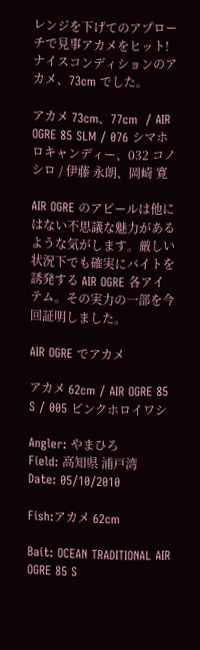レンジを下げてのアプローチで見事アカメをヒット!ナイスコンディションのアカメ、73cm でした。

アカメ 73cm、77cm  / AIR OGRE 85 SLM / 076 シマホロキャンディー、032 コノシロ / 伊藤 永朗、岡崎 寛

AIR OGRE のアピールは他にはない不思議な魅力があるような気がします。厳しい状況下でも確実にバイトを誘発する AIR OGRE 各アイテム。その実力の一部を今回証明しました。

AIR OGRE でアカメ

アカメ 62cm / AIR OGRE 85 S / 005 ピンクホロイワシ

Angler: やまひろ
Field: 高知県 浦戸湾
Date: 05/10/2010

Fish:アカメ 62cm

Bait: OCEAN TRADITIONAL AIR OGRE 85 S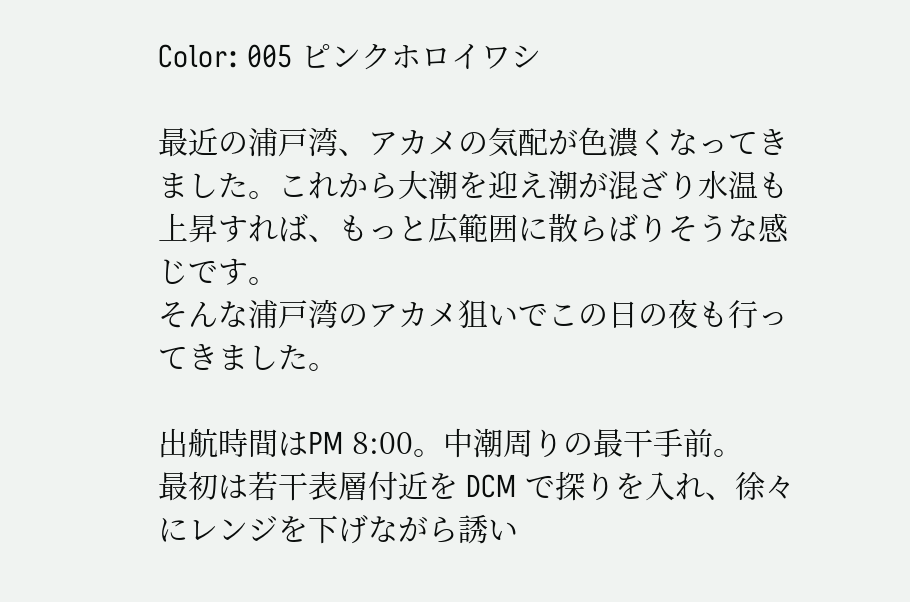Color: 005 ピンクホロイワシ

最近の浦戸湾、アカメの気配が色濃くなってきました。これから大潮を迎え潮が混ざり水温も上昇すれば、もっと広範囲に散らばりそうな感じです。
そんな浦戸湾のアカメ狙いでこの日の夜も行ってきました。

出航時間はPM 8:00。中潮周りの最干手前。
最初は若干表層付近を DCM で探りを入れ、徐々にレンジを下げながら誘い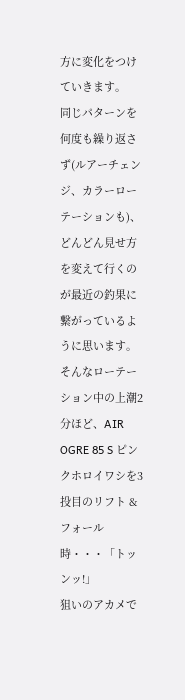方に変化をつけていきます。
同じパターンを何度も繰り返さず(ルアーチェンジ、カラーローテーションも)、どんどん見せ方を変えて行くのが最近の釣果に繋がっているように思います。
そんなローテーション中の上潮2分ほど、AIR OGRE 85 S ピンクホロイワシを3投目のリフト &フォール時・・・「トッンッ!」
狙いのアカメで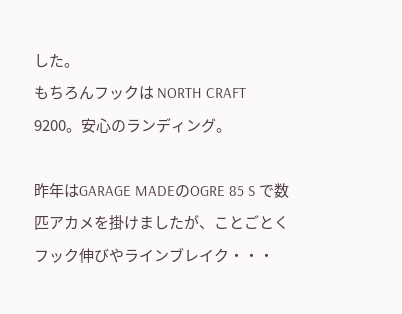した。
もちろんフックは NORTH CRAFT 9200。安心のランディング。

昨年はGARAGE MADEのOGRE 85 S で数匹アカメを掛けましたが、ことごとくフック伸びやラインブレイク・・・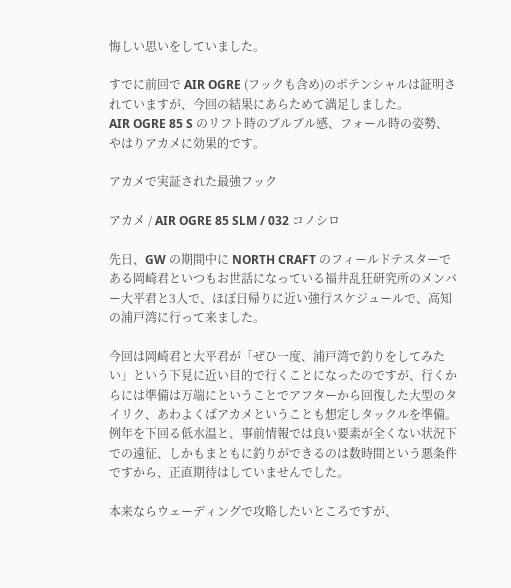悔しい思いをしていました。

すでに前回で AIR OGRE (フックも含め)のポテンシャルは証明されていますが、今回の結果にあらためて満足しました。
AIR OGRE 85 S のリフト時のブルブル感、フォール時の姿勢、やはりアカメに効果的です。

アカメで実証された最強フック

アカメ / AIR OGRE 85 SLM / 032 コノシロ

先日、GW の期間中に NORTH CRAFT のフィールドテスターである岡崎君といつもお世話になっている福井乱狂研究所のメンバー大平君と3人で、ほぼ日帰りに近い強行スケジュールで、高知の浦戸湾に行って来ました。

今回は岡崎君と大平君が「ぜひ一度、浦戸湾で釣りをしてみたい」という下見に近い目的で行くことになったのですが、行くからには準備は万端にということでアフターから回復した大型のタイリク、あわよくばアカメということも想定しタックルを準備。例年を下回る低水温と、事前情報では良い要素が全くない状況下での遠征、しかもまともに釣りができるのは数時間という悪条件ですから、正直期待はしていませんでした。

本来ならウェーディングで攻略したいところですが、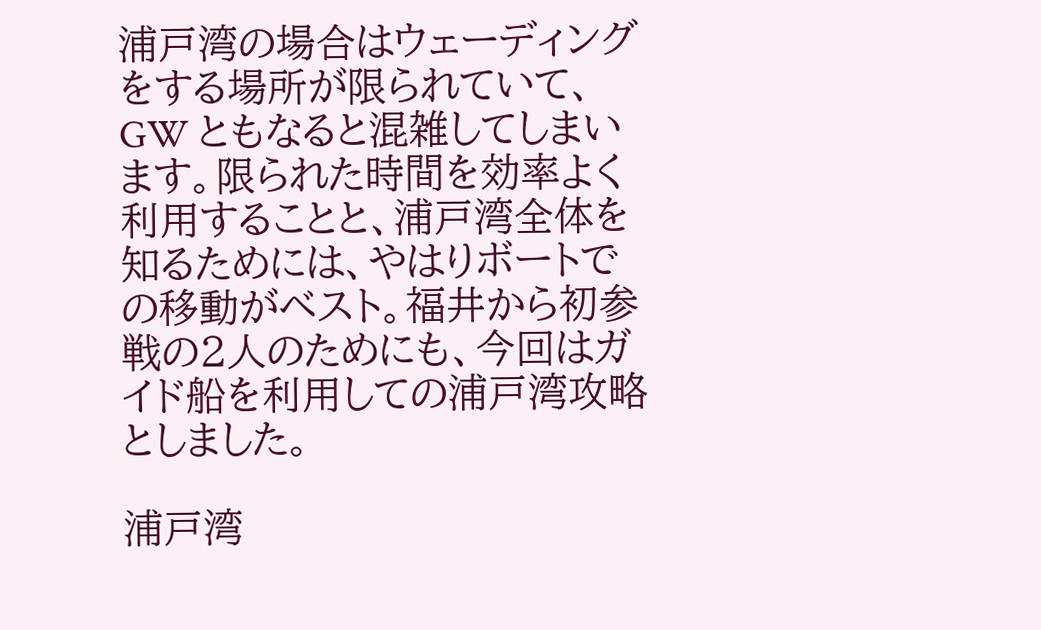浦戸湾の場合はウェーディングをする場所が限られていて、GW ともなると混雑してしまいます。限られた時間を効率よく利用することと、浦戸湾全体を知るためには、やはりボートでの移動がベスト。福井から初参戦の2人のためにも、今回はガイド船を利用しての浦戸湾攻略としました。

浦戸湾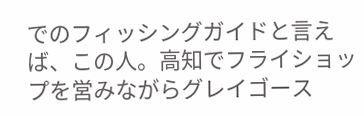でのフィッシングガイドと言えば、この人。高知でフライショップを営みながらグレイゴース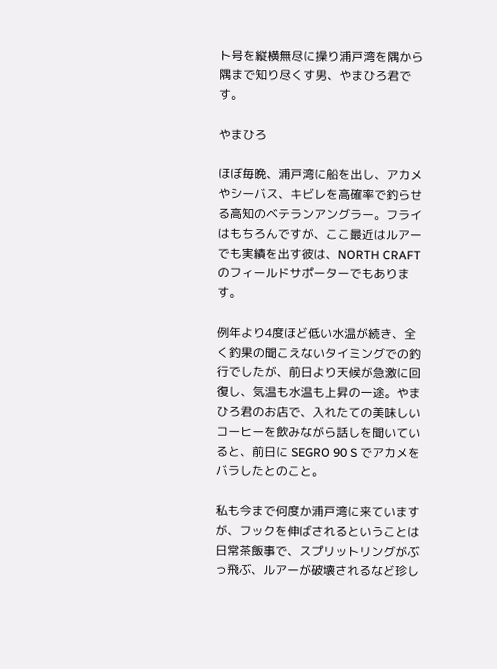ト号を縦横無尽に操り浦戸湾を隅から隅まで知り尽くす男、やまひろ君です。

やまひろ

ほぼ毎晩、浦戸湾に船を出し、アカメやシーバス、キビレを高確率で釣らせる高知のベテランアングラー。フライはもちろんですが、ここ最近はルアーでも実績を出す彼は、NORTH CRAFT のフィールドサポーターでもあります。

例年より4度ほど低い水温が続き、全く釣果の聞こえないタイミングでの釣行でしたが、前日より天候が急激に回復し、気温も水温も上昇の一途。やまひろ君のお店で、入れたての美味しいコーヒーを飲みながら話しを聞いていると、前日に SEGRO 90 S でアカメをバラしたとのこと。

私も今まで何度か浦戸湾に来ていますが、フックを伸ばされるということは日常茶飯事で、スプリットリングがぶっ飛ぶ、ルアーが破壊されるなど珍し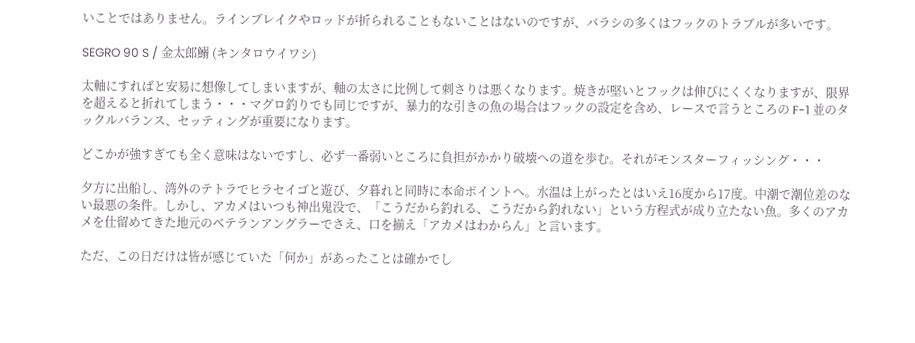いことではありません。ラインブレイクやロッドが折られることもないことはないのですが、バラシの多くはフックのトラブルが多いです。

SEGRO 90 S / 金太郎鰯 (キンタロウイワシ)

太軸にすればと安易に想像してしまいますが、軸の太さに比例して刺さりは悪くなります。焼きが堅いとフックは伸びにくくなりますが、限界を超えると折れてしまう・・・マグロ釣りでも同じですが、暴力的な引きの魚の場合はフックの設定を含め、レースで言うところの F-1 並のタックルバランス、セッティングが重要になります。

どこかが強すぎても全く意味はないですし、必ず一番弱いところに負担がかかり破壊への道を歩む。それがモンスターフィッシング・・・

夕方に出船し、湾外のテトラでヒラセイゴと遊び、夕暮れと同時に本命ポイントへ。水温は上がったとはいえ16度から17度。中潮で潮位差のない最悪の条件。しかし、アカメはいつも神出鬼没で、「こうだから釣れる、こうだから釣れない」という方程式が成り立たない魚。多くのアカメを仕留めてきた地元のベテランアングラーでさえ、口を揃え「アカメはわからん」と言います。

ただ、この日だけは皆が感じていた「何か」があったことは確かでし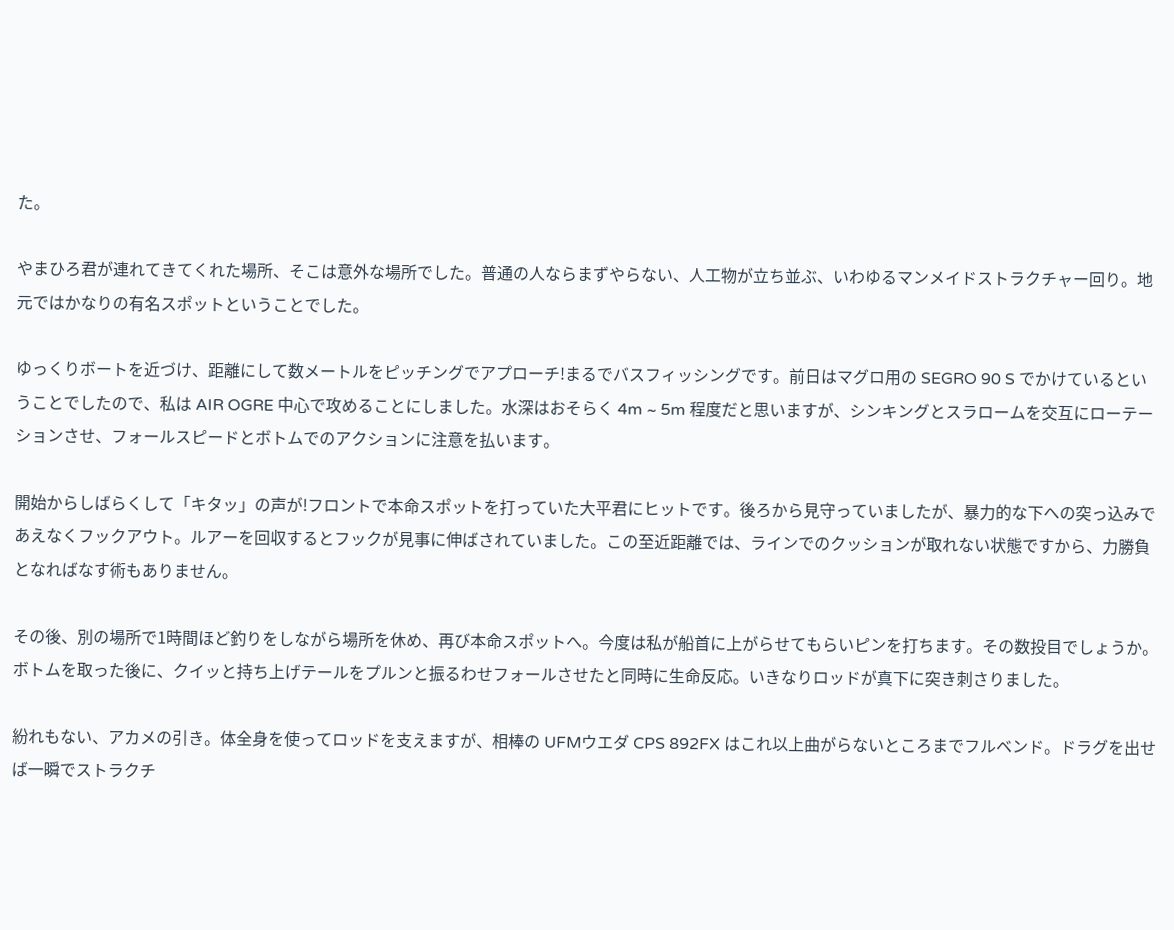た。

やまひろ君が連れてきてくれた場所、そこは意外な場所でした。普通の人ならまずやらない、人工物が立ち並ぶ、いわゆるマンメイドストラクチャー回り。地元ではかなりの有名スポットということでした。

ゆっくりボートを近づけ、距離にして数メートルをピッチングでアプローチ!まるでバスフィッシングです。前日はマグロ用の SEGRO 90 S でかけているということでしたので、私は AIR OGRE 中心で攻めることにしました。水深はおそらく 4m ~ 5m 程度だと思いますが、シンキングとスラロームを交互にローテーションさせ、フォールスピードとボトムでのアクションに注意を払います。

開始からしばらくして「キタッ」の声が!フロントで本命スポットを打っていた大平君にヒットです。後ろから見守っていましたが、暴力的な下への突っ込みであえなくフックアウト。ルアーを回収するとフックが見事に伸ばされていました。この至近距離では、ラインでのクッションが取れない状態ですから、力勝負となればなす術もありません。

その後、別の場所で1時間ほど釣りをしながら場所を休め、再び本命スポットへ。今度は私が船首に上がらせてもらいピンを打ちます。その数投目でしょうか。ボトムを取った後に、クイッと持ち上げテールをプルンと振るわせフォールさせたと同時に生命反応。いきなりロッドが真下に突き刺さりました。

紛れもない、アカメの引き。体全身を使ってロッドを支えますが、相棒の UFMウエダ CPS 892FX はこれ以上曲がらないところまでフルベンド。ドラグを出せば一瞬でストラクチ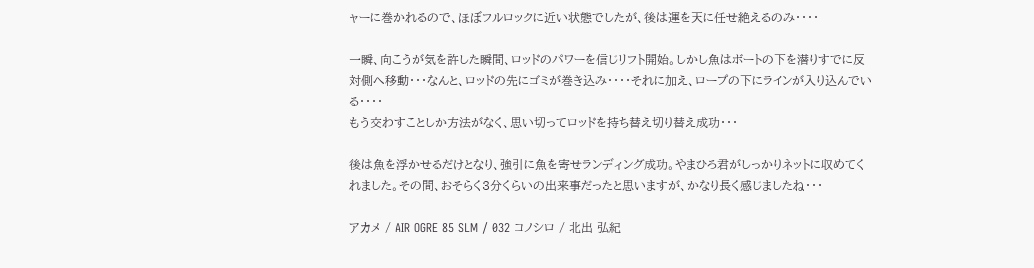ャーに巻かれるので、ほぼフルロックに近い状態でしたが、後は運を天に任せ絶えるのみ・・・・

一瞬、向こうが気を許した瞬間、ロッドのパワーを信じリフト開始。しかし魚はボートの下を潜りすでに反対側へ移動・・・なんと、ロッドの先にゴミが巻き込み・・・・それに加え、ロープの下にラインが入り込んでいる・・・・
もう交わすことしか方法がなく、思い切ってロッドを持ち替え切り替え成功・・・

後は魚を浮かせるだけとなり、強引に魚を寄せランディング成功。やまひろ君がしっかりネットに収めてくれました。その間、おそらく3分くらいの出来事だったと思いますが、かなり長く感じましたね・・・

アカメ / AIR OGRE 85 SLM / 032 コノシロ / 北出 弘紀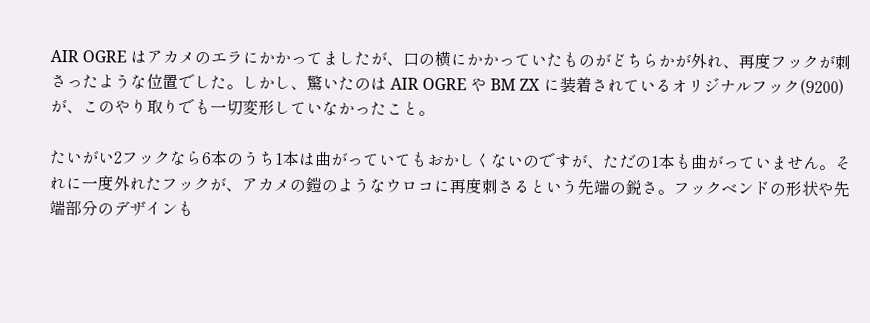AIR OGRE はアカメのエラにかかってましたが、口の横にかかっていたものがどちらかが外れ、再度フックが刺さったような位置でした。しかし、驚いたのは AIR OGRE や BM ZX に装着されているオリジナルフック(9200)が、このやり取りでも一切変形していなかったこと。

たいがい2フックなら6本のうち1本は曲がっていてもおかしくないのですが、ただの1本も曲がっていません。それに一度外れたフックが、アカメの鎧のようなウロコに再度刺さるという先端の鋭さ。フックベンドの形状や先端部分のデザインも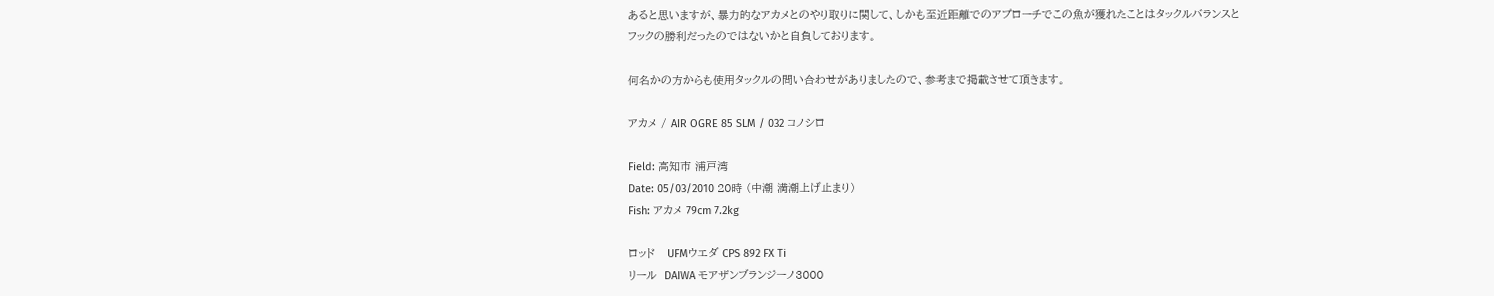あると思いますが、暴力的なアカメとのやり取りに関して、しかも至近距離でのアプローチでこの魚が獲れたことはタックルバランスとフックの勝利だったのではないかと自負しております。

何名かの方からも使用タックルの問い合わせがありましたので、参考まで掲載させて頂きます。

アカメ / AIR OGRE 85 SLM / 032 コノシロ

Field: 高知市 浦戸湾
Date: 05/03/2010 20時 (中潮 満潮上げ止まり)
Fish: アカメ 79cm 7.2kg

ロッド   UFMウエダ CPS 892 FX Ti
リール  DAIWA モアザンブランジーノ3000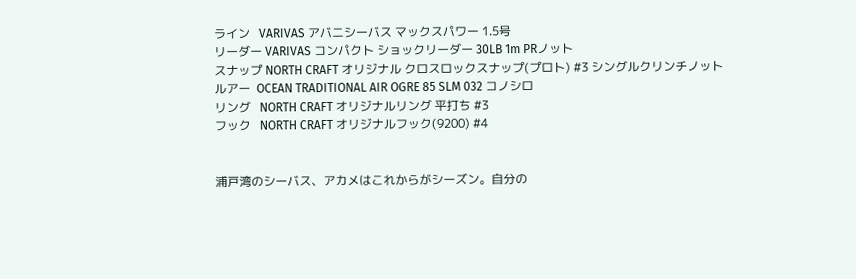ライン   VARIVAS アバニシーバス マックスパワー 1.5号
リーダー VARIVAS コンパクト ショックリーダー 30LB 1m PRノット
スナップ NORTH CRAFT オリジナル クロスロックスナップ(プロト) #3 シングルクリンチノット
ルアー  OCEAN TRADITIONAL AIR OGRE 85 SLM 032 コノシロ
リング   NORTH CRAFT オリジナルリング 平打ち #3
フック   NORTH CRAFT オリジナルフック(9200) #4


浦戸湾のシーバス、アカメはこれからがシーズン。自分の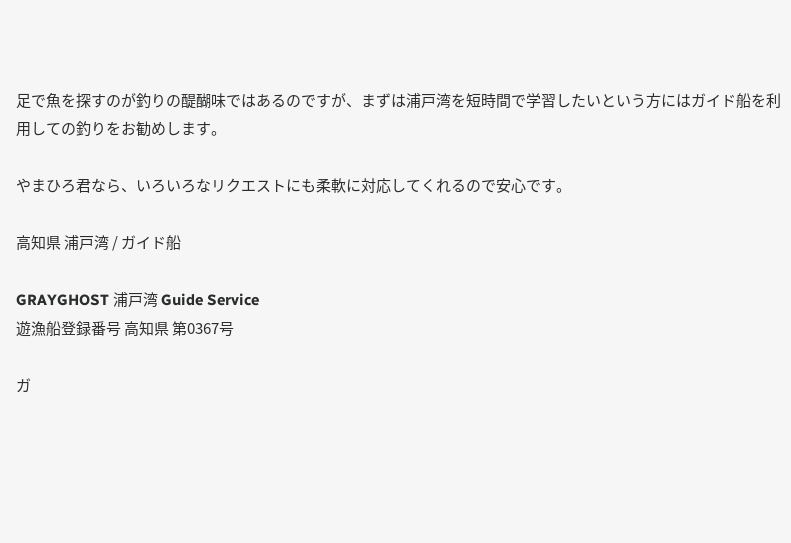足で魚を探すのが釣りの醍醐味ではあるのですが、まずは浦戸湾を短時間で学習したいという方にはガイド船を利用しての釣りをお勧めします。

やまひろ君なら、いろいろなリクエストにも柔軟に対応してくれるので安心です。

高知県 浦戸湾 / ガイド船

GRAYGHOST 浦戸湾 Guide Service
遊漁船登録番号 高知県 第0367号

ガ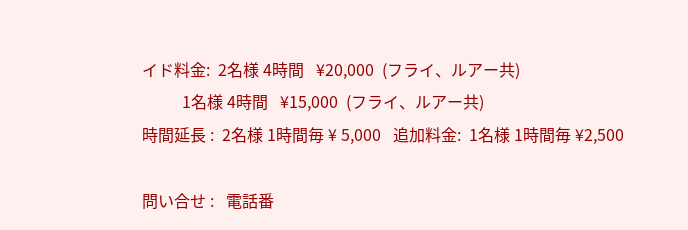イド料金:  2名様 4時間   ¥20,000  (フライ、ルアー共)
          1名様 4時間   ¥15,000  (フライ、ルアー共)
時間延長 :  2名様 1時間毎 ¥ 5,000   追加料金:  1名様 1時間毎 ¥2,500

問い合せ :   電話番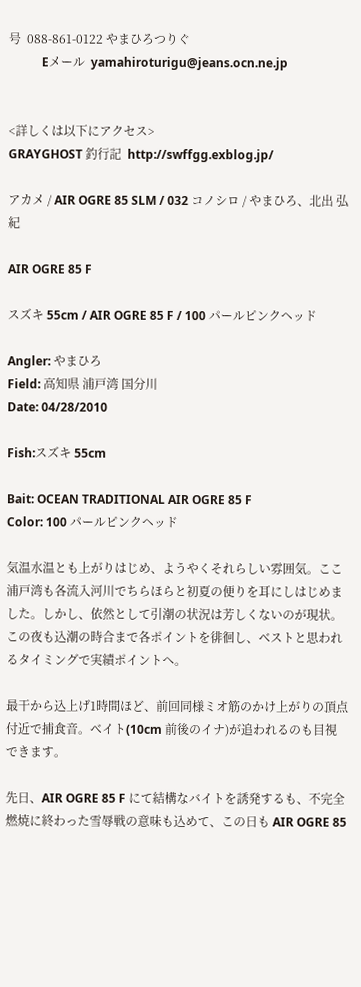号  088-861-0122 やまひろつりぐ
           Eメール  yamahiroturigu@jeans.ocn.ne.jp


<詳しくは以下にアクセス>
GRAYGHOST 釣行記  http://swffgg.exblog.jp/

アカメ / AIR OGRE 85 SLM / 032 コノシロ / やまひろ、北出 弘紀

AIR OGRE 85 F

スズキ 55cm / AIR OGRE 85 F / 100 パールピンクヘッド

Angler: やまひろ
Field: 高知県 浦戸湾 国分川
Date: 04/28/2010

Fish:スズキ 55cm

Bait: OCEAN TRADITIONAL AIR OGRE 85 F
Color: 100 パールピンクヘッド

気温水温とも上がりはじめ、ようやくそれらしい雰囲気。ここ浦戸湾も各流入河川でちらほらと初夏の便りを耳にしはじめました。しかし、依然として引潮の状況は芳しくないのが現状。
この夜も込潮の時合まで各ポイントを徘徊し、ベストと思われるタイミングで実績ポイントへ。

最干から込上げ1時間ほど、前回同様ミオ筋のかけ上がりの頂点付近で捕食音。ベイト(10cm 前後のイナ)が追われるのも目視できます。

先日、AIR OGRE 85 F にて結構なバイトを誘発するも、不完全燃焼に終わった雪辱戦の意味も込めて、この日も AIR OGRE 85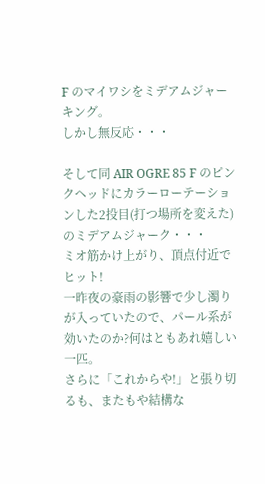F のマイワシをミデアムジャーキング。
しかし無反応・・・

そして同 AIR OGRE 85 F のピンクヘッドにカラーローテーションした2投目(打つ場所を変えた)のミデアムジャーク・・・
ミオ筋かけ上がり、頂点付近でヒット!
一昨夜の豪雨の影響で少し濁りが入っていたので、パール系が効いたのか?何はともあれ嬉しい一匹。
さらに「これからや!」と張り切るも、またもや結構な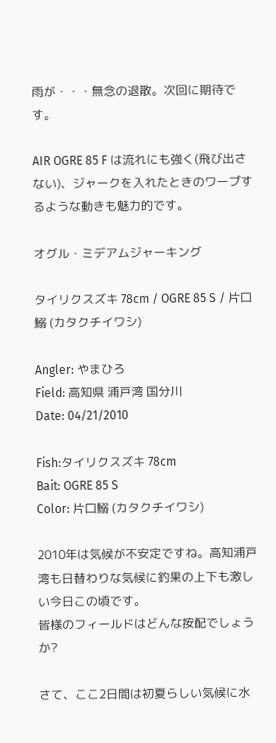雨が・・・無念の退散。次回に期待です。

AIR OGRE 85 F は流れにも強く(飛び出さない)、ジャークを入れたときのワープするような動きも魅力的です。

オグル・ミデアムジャーキング

タイリクスズキ 78cm / OGRE 85 S / 片口鰯 (カタクチイワシ)

Angler: やまひろ
Field: 高知県 浦戸湾 国分川
Date: 04/21/2010

Fish:タイリクスズキ 78cm
Bait: OGRE 85 S
Color: 片口鰯 (カタクチイワシ)

2010年は気候が不安定ですね。高知浦戸湾も日替わりな気候に釣果の上下も激しい今日この頃です。
皆様のフィールドはどんな按配でしょうか?

さて、ここ2日間は初夏らしい気候に水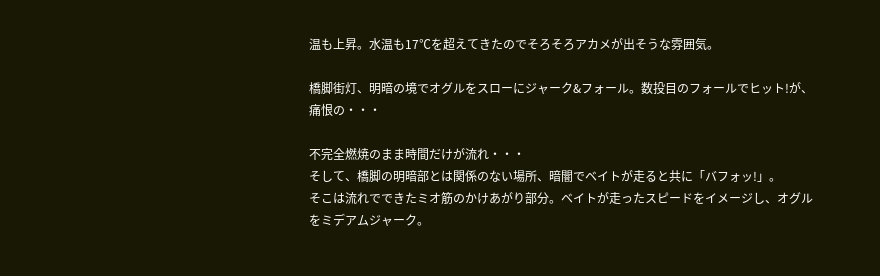温も上昇。水温も17℃を超えてきたのでそろそろアカメが出そうな雰囲気。

橋脚街灯、明暗の境でオグルをスローにジャーク&フォール。数投目のフォールでヒット!が、痛恨の・・・

不完全燃焼のまま時間だけが流れ・・・
そして、橋脚の明暗部とは関係のない場所、暗闇でベイトが走ると共に「バフォッ!」。
そこは流れでできたミオ筋のかけあがり部分。ベイトが走ったスピードをイメージし、オグルをミデアムジャーク。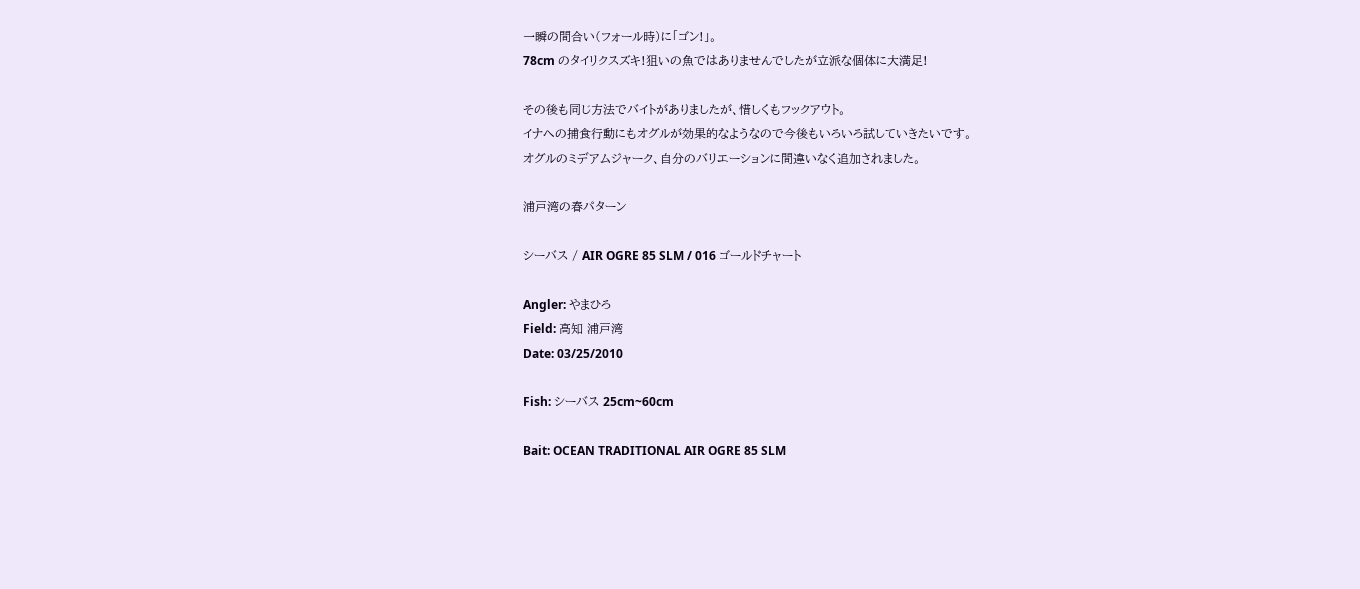一瞬の間合い(フォール時)に「ゴン!」。
78cm のタイリクスズキ!狙いの魚ではありませんでしたが立派な個体に大満足!

その後も同じ方法でバイトがありましたが、惜しくもフックアウト。
イナへの捕食行動にもオグルが効果的なようなので今後もいろいろ試していきたいです。
オグルのミデアムジャーク、自分のバリエーションに間違いなく追加されました。

浦戸湾の春パターン

シーバス / AIR OGRE 85 SLM / 016 ゴールドチャート

Angler: やまひろ
Field: 高知 浦戸湾
Date: 03/25/2010

Fish: シーバス 25cm~60cm

Bait: OCEAN TRADITIONAL AIR OGRE 85 SLM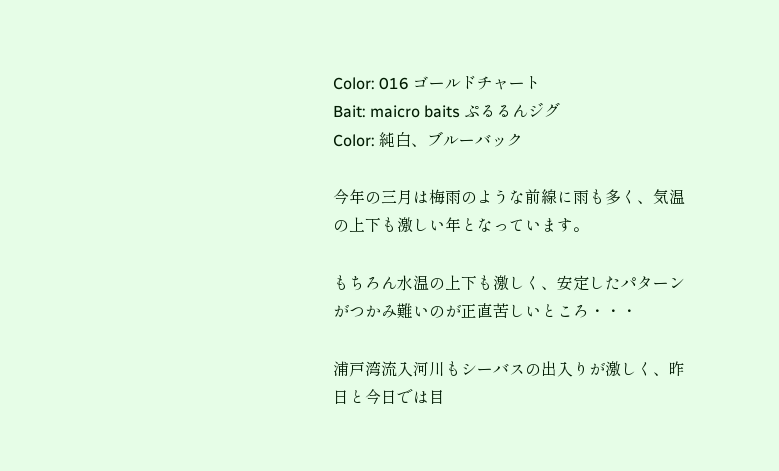Color: 016 ゴールドチャート
Bait: maicro baits ぷるるんジグ
Color: 純白、ブルーバック

今年の三月は梅雨のような前線に雨も多く、気温の上下も激しい年となっています。

もちろん水温の上下も激しく、安定したパターンがつかみ難いのが正直苦しいところ・・・

浦戸湾流入河川もシーバスの出入りが激しく、昨日と今日では目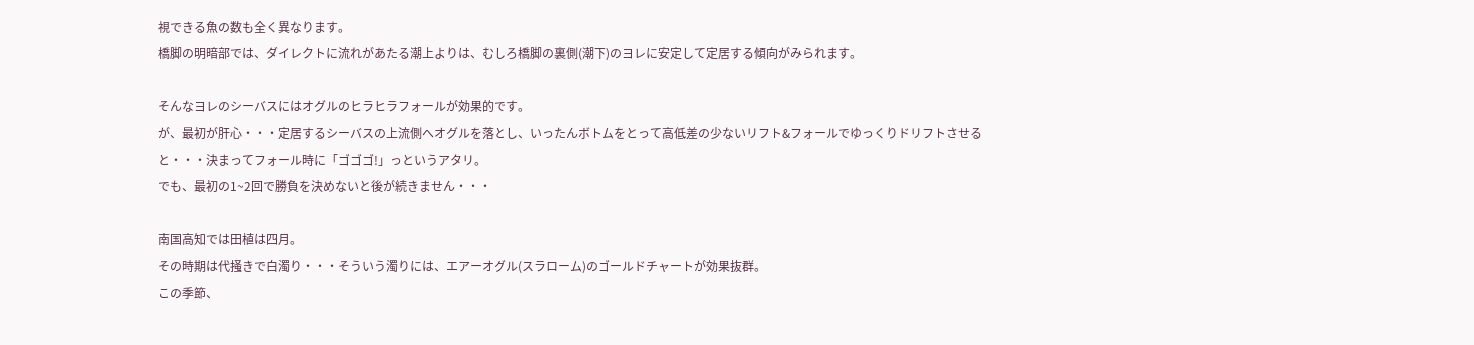視できる魚の数も全く異なります。
橋脚の明暗部では、ダイレクトに流れがあたる潮上よりは、むしろ橋脚の裏側(潮下)のヨレに安定して定居する傾向がみられます。

そんなヨレのシーバスにはオグルのヒラヒラフォールが効果的です。
が、最初が肝心・・・定居するシーバスの上流側へオグルを落とし、いったんボトムをとって高低差の少ないリフト&フォールでゆっくりドリフトさせると・・・決まってフォール時に「ゴゴゴ!」っというアタリ。
でも、最初の1~2回で勝負を決めないと後が続きません・・・

南国高知では田植は四月。
その時期は代掻きで白濁り・・・そういう濁りには、エアーオグル(スラローム)のゴールドチャートが効果抜群。
この季節、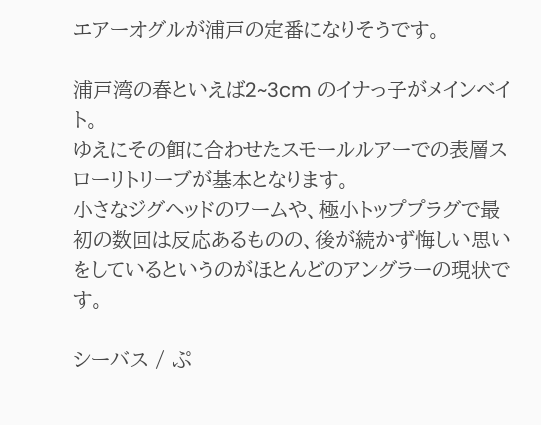エアーオグルが浦戸の定番になりそうです。

浦戸湾の春といえば2~3cm のイナっ子がメインベイト。
ゆえにその餌に合わせたスモールルアーでの表層スローリトリーブが基本となります。
小さなジグヘッドのワームや、極小トッププラグで最初の数回は反応あるものの、後が続かず悔しい思いをしているというのがほとんどのアングラーの現状です。

シーバス / ぷ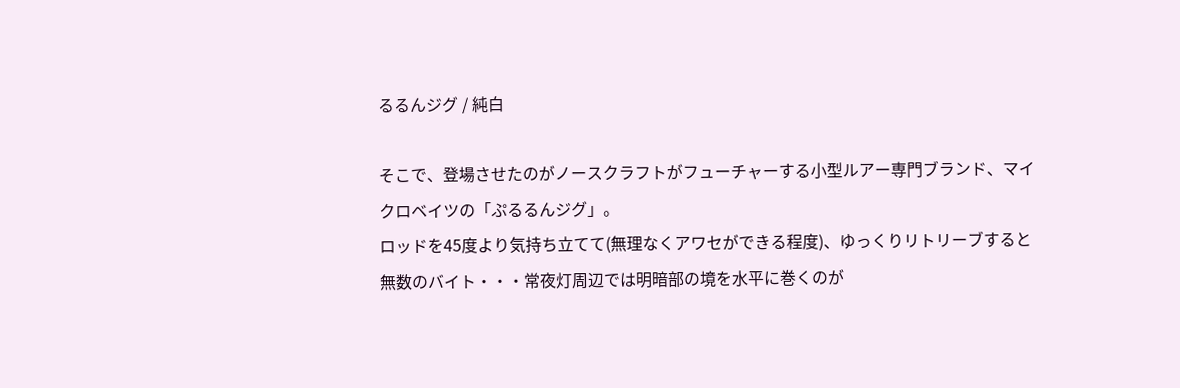るるんジグ / 純白

そこで、登場させたのがノースクラフトがフューチャーする小型ルアー専門ブランド、マイクロベイツの「ぷるるんジグ」。
ロッドを45度より気持ち立てて(無理なくアワセができる程度)、ゆっくりリトリーブすると無数のバイト・・・常夜灯周辺では明暗部の境を水平に巻くのが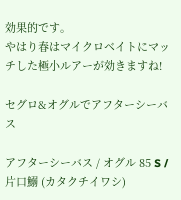効果的です。
やはり春はマイクロベイトにマッチした極小ルアーが効きますね!

セグロ&オグルでアフターシーバス

アフターシーバス / オグル 85 S / 片口鰯 (カタクチイワシ)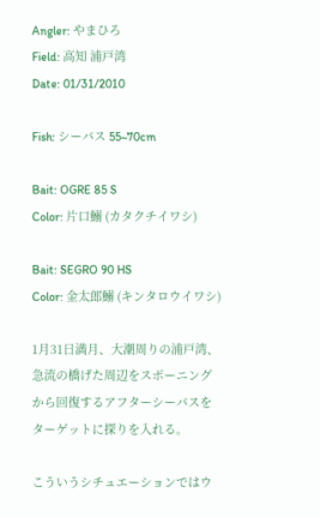Angler: やまひろ
Field: 高知 浦戸湾
Date: 01/31/2010

Fish: シーバス 55~70cm

Bait: OGRE 85 S
Color: 片口鰯 (カタクチイワシ)

Bait: SEGRO 90 HS
Color: 金太郎鰯 (キンタロウイワシ)

1月31日満月、大潮周りの浦戸湾、急流の橋げた周辺をスポーニングから回復するアフターシーバスをターゲットに探りを入れる。

こういうシチュエーションではウ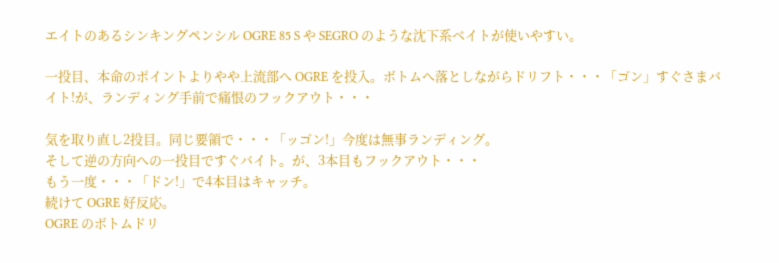エイトのあるシンキングペンシル OGRE 85 S や SEGRO のような沈下系ベイトが使いやすい。

一投目、本命のポイントよりやや上流部へ OGRE を投入。ボトムへ落としながらドリフト・・・「ゴン」すぐさまバイト!が、ランディング手前で痛恨のフックアウト・・・

気を取り直し2投目。同じ要領で・・・「ッゴン!」今度は無事ランディング。
そして逆の方向への一投目ですぐバイト。が、3本目もフックアウト・・・
もう一度・・・「ドン!」で4本目はキャッチ。
続けて OGRE 好反応。
OGRE のボトムドリ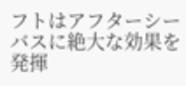フトはアフターシーバスに絶大な効果を発揮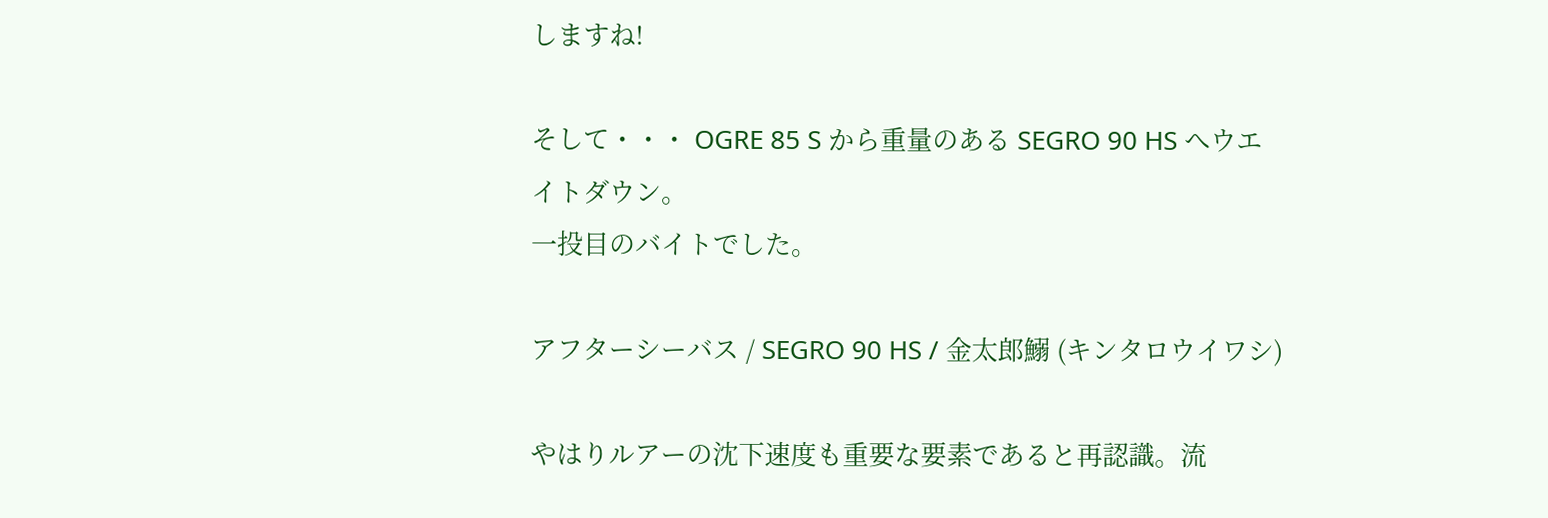しますね!

そして・・・ OGRE 85 S から重量のある SEGRO 90 HS へウエイトダウン。
一投目のバイトでした。

アフターシーバス / SEGRO 90 HS / 金太郎鰯 (キンタロウイワシ)

やはりルアーの沈下速度も重要な要素であると再認識。流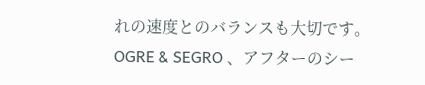れの速度とのバランスも大切です。
OGRE & SEGRO 、アフターのシー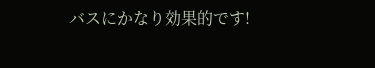バスにかなり効果的です!